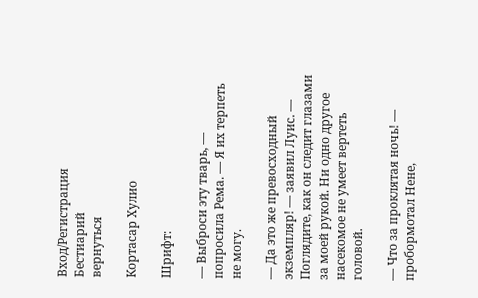Вход/Регистрация
Бестиарий
вернуться

Кортасар Хулио

Шрифт:

— Выброси эту тварь, — попросила Рема. — Я их терпеть не могу.

— Да это же превосходный экземпляр! — заявил Луис. — Поглядите, как он следит глазами за моей рукой. Ни одно другое насекомое не умеет вертеть головой.

— Что за проклятая ночь! — пробормотал Нене,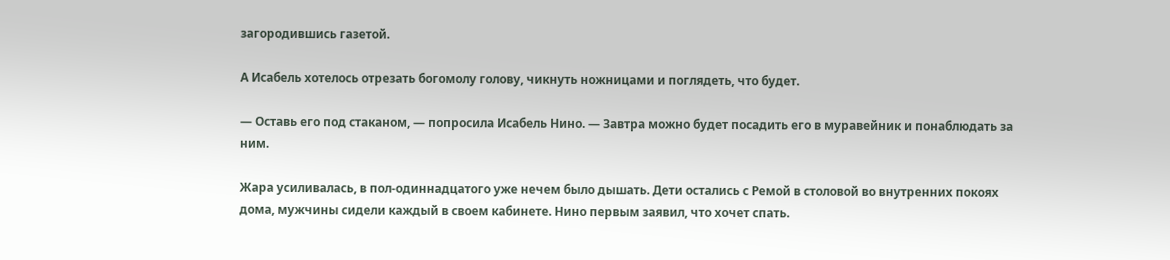загородившись газетой.

А Исабель хотелось отрезать богомолу голову, чикнуть ножницами и поглядеть, что будет.

— Оставь его под стаканом, — попросила Исабель Нино. — Завтра можно будет посадить его в муравейник и понаблюдать за ним.

Жара усиливалась, в пол-одиннадцатого уже нечем было дышать. Дети остались с Ремой в столовой во внутренних покоях дома, мужчины сидели каждый в своем кабинете. Нино первым заявил, что хочет спать.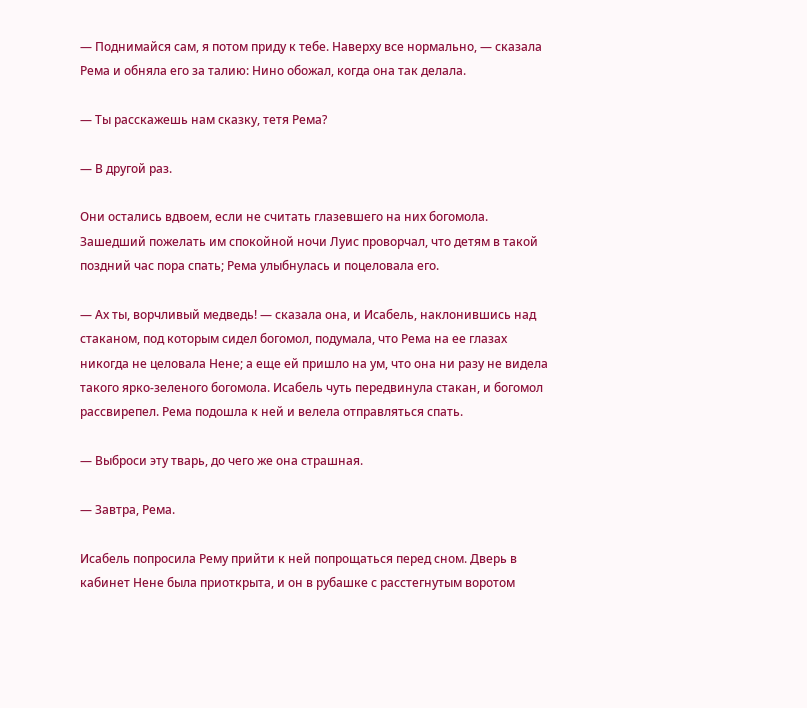— Поднимайся сам, я потом приду к тебе. Наверху все нормально, — сказала Рема и обняла его за талию: Нино обожал, когда она так делала.

— Ты расскажешь нам сказку, тетя Рема?

— В другой раз.

Они остались вдвоем, если не считать глазевшего на них богомола. Зашедший пожелать им спокойной ночи Луис проворчал, что детям в такой поздний час пора спать; Рема улыбнулась и поцеловала его.

— Ах ты, ворчливый медведь! — сказала она, и Исабель, наклонившись над стаканом, под которым сидел богомол, подумала, что Рема на ее глазах никогда не целовала Нене; а еще ей пришло на ум, что она ни разу не видела такого ярко-зеленого богомола. Исабель чуть передвинула стакан, и богомол рассвирепел. Рема подошла к ней и велела отправляться спать.

— Выброси эту тварь, до чего же она страшная.

— Завтра, Рема.

Исабель попросила Рему прийти к ней попрощаться перед сном. Дверь в кабинет Нене была приоткрыта, и он в рубашке с расстегнутым воротом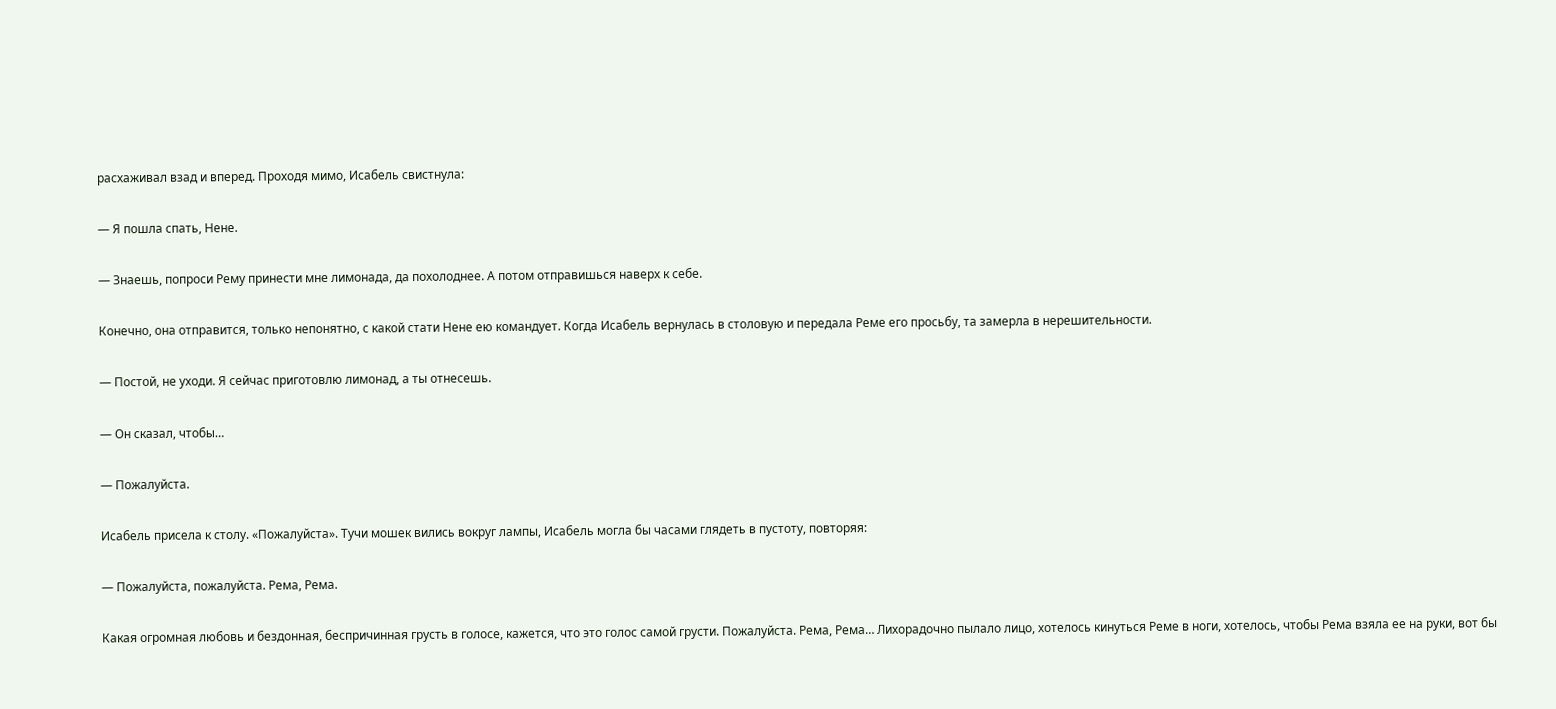расхаживал взад и вперед. Проходя мимо, Исабель свистнула:

— Я пошла спать, Нене.

— Знаешь, попроси Рему принести мне лимонада, да похолоднее. А потом отправишься наверх к себе.

Конечно, она отправится, только непонятно, с какой стати Нене ею командует. Когда Исабель вернулась в столовую и передала Реме его просьбу, та замерла в нерешительности.

— Постой, не уходи. Я сейчас приготовлю лимонад, а ты отнесешь.

— Он сказал, чтобы…

— Пожалуйста.

Исабель присела к столу. «Пожалуйста». Тучи мошек вились вокруг лампы, Исабель могла бы часами глядеть в пустоту, повторяя:

— Пожалуйста, пожалуйста. Рема, Рема.

Какая огромная любовь и бездонная, беспричинная грусть в голосе, кажется, что это голос самой грусти. Пожалуйста. Рема, Рема… Лихорадочно пылало лицо, хотелось кинуться Реме в ноги, хотелось, чтобы Рема взяла ее на руки, вот бы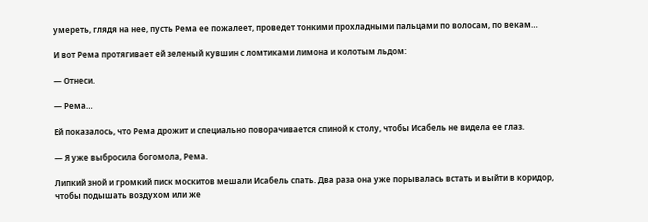умереть, глядя на нее, пусть Рема ее пожалеет, проведет тонкими прохладными пальцами по волосам, по векам…

И вот Рема протягивает ей зеленый кувшин с ломтиками лимона и колотым льдом:

— Отнеси.

— Рема…

Ей показалось, что Рема дрожит и специально поворачивается спиной к столу, чтобы Исабель не видела ее глаз.

— Я уже выбросила богомола, Рема.

Липкий зной и громкий писк москитов мешали Исабель спать. Два раза она уже порывалась встать и выйти в коридор, чтобы подышать воздухом или же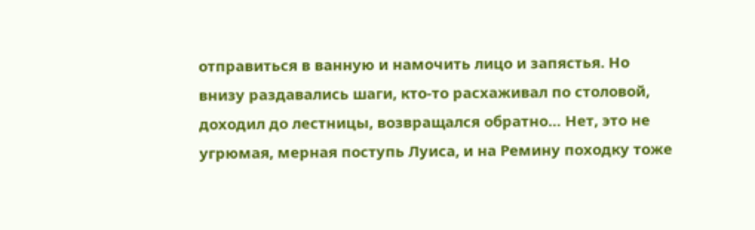отправиться в ванную и намочить лицо и запястья. Но внизу раздавались шаги, кто-то расхаживал по столовой, доходил до лестницы, возвращался обратно… Нет, это не угрюмая, мерная поступь Луиса, и на Ремину походку тоже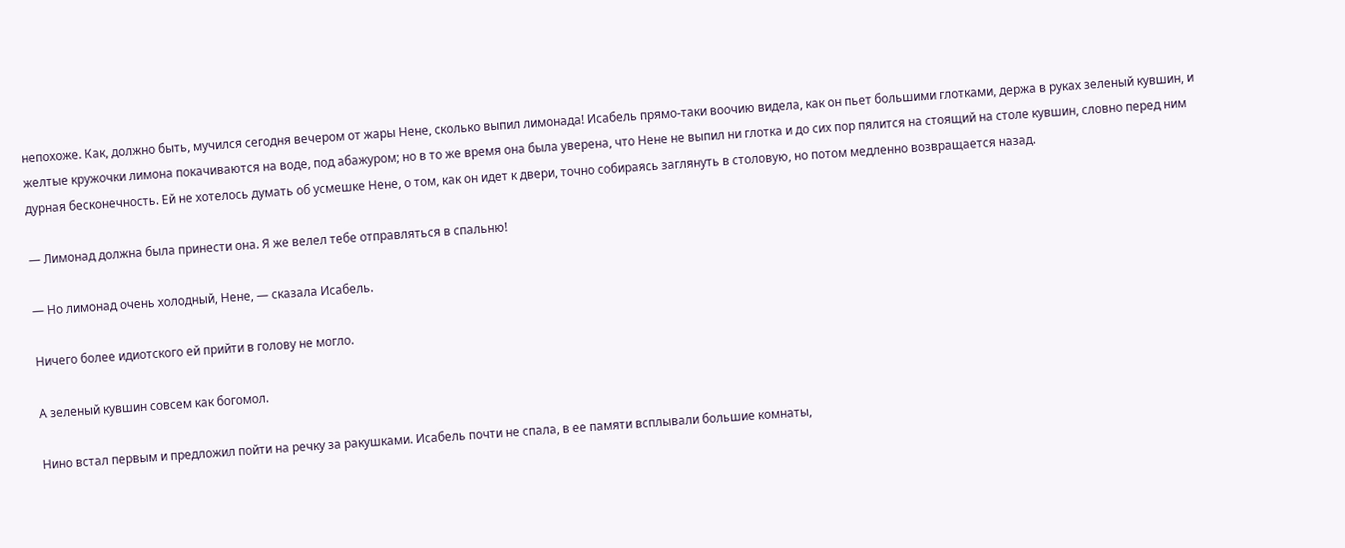непохоже. Как, должно быть, мучился сегодня вечером от жары Нене, сколько выпил лимонада! Исабель прямо-таки воочию видела, как он пьет большими глотками, держа в руках зеленый кувшин, и желтые кружочки лимона покачиваются на воде, под абажуром; но в то же время она была уверена, что Нене не выпил ни глотка и до сих пор пялится на стоящий на столе кувшин, словно перед ним дурная бесконечность. Ей не хотелось думать об усмешке Нене, о том, как он идет к двери, точно собираясь заглянуть в столовую, но потом медленно возвращается назад.

— Лимонад должна была принести она. Я же велел тебе отправляться в спальню!

— Но лимонад очень холодный, Нене, — сказала Исабель.

Ничего более идиотского ей прийти в голову не могло.

А зеленый кувшин совсем как богомол.

Нино встал первым и предложил пойти на речку за ракушками. Исабель почти не спала, в ее памяти всплывали большие комнаты,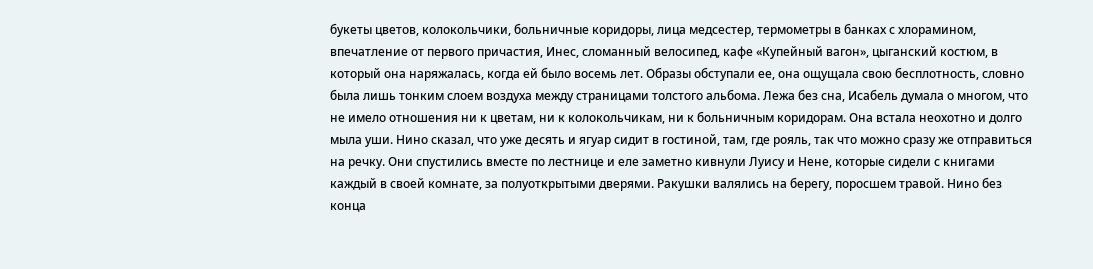букеты цветов, колокольчики, больничные коридоры, лица медсестер, термометры в банках с хлорамином, впечатление от первого причастия, Инес, сломанный велосипед, кафе «Купейный вагон», цыганский костюм, в который она наряжалась, когда ей было восемь лет. Образы обступали ее, она ощущала свою бесплотность, словно была лишь тонким слоем воздуха между страницами толстого альбома. Лежа без сна, Исабель думала о многом, что не имело отношения ни к цветам, ни к колокольчикам, ни к больничным коридорам. Она встала неохотно и долго мыла уши. Нино сказал, что уже десять и ягуар сидит в гостиной, там, где рояль, так что можно сразу же отправиться на речку. Они спустились вместе по лестнице и еле заметно кивнули Луису и Нене, которые сидели с книгами каждый в своей комнате, за полуоткрытыми дверями. Ракушки валялись на берегу, поросшем травой. Нино без конца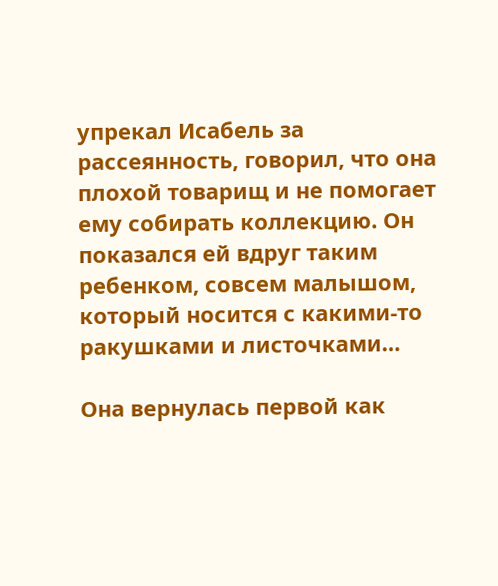упрекал Исабель за рассеянность, говорил, что она плохой товарищ и не помогает ему собирать коллекцию. Он показался ей вдруг таким ребенком, совсем малышом, который носится с какими-то ракушками и листочками…

Она вернулась первой как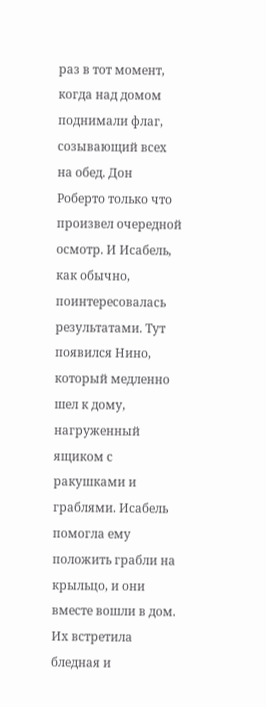раз в тот момент, когда над домом поднимали флаг, созывающий всех на обед. Дон Роберто только что произвел очередной осмотр. И Исабель, как обычно, поинтересовалась результатами. Тут появился Нино, который медленно шел к дому, нагруженный ящиком с ракушками и граблями. Исабель помогла ему положить грабли на крыльцо, и они вместе вошли в дом. Их встретила бледная и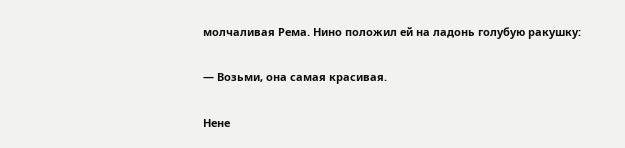молчаливая Рема. Нино положил ей на ладонь голубую ракушку:

— Возьми, она самая красивая.

Нене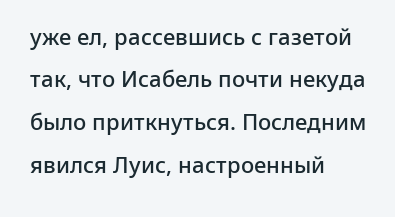уже ел, рассевшись с газетой так, что Исабель почти некуда было приткнуться. Последним явился Луис, настроенный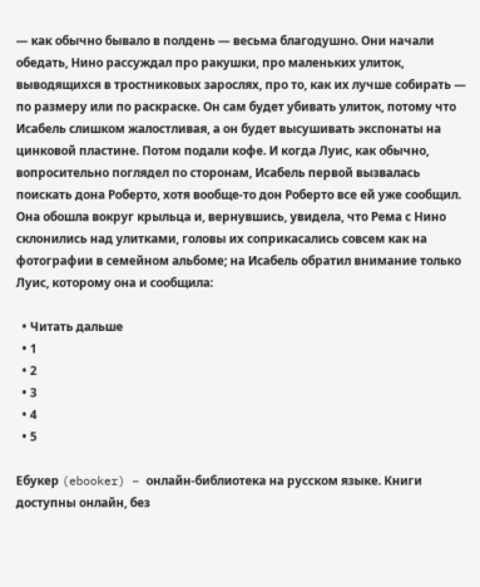— как обычно бывало в полдень — весьма благодушно. Они начали обедать, Нино рассуждал про ракушки, про маленьких улиток, выводящихся в тростниковых зарослях, про то, как их лучше собирать — по размеру или по раскраске. Он сам будет убивать улиток, потому что Исабель слишком жалостливая, а он будет высушивать экспонаты на цинковой пластине. Потом подали кофе. И когда Луис, как обычно, вопросительно поглядел по сторонам, Исабель первой вызвалась поискать дона Роберто, хотя вообще-то дон Роберто все ей уже сообщил. Она обошла вокруг крыльца и, вернувшись, увидела, что Рема с Нино склонились над улитками, головы их соприкасались совсем как на фотографии в семейном альбоме; на Исабель обратил внимание только Луис, которому она и сообщила:

  • Читать дальше
  • 1
  • 2
  • 3
  • 4
  • 5

Ебукер (ebooker) – онлайн-библиотека на русском языке. Книги доступны онлайн, без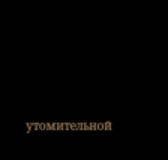утомительной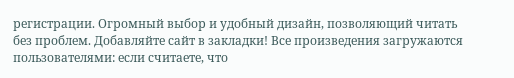регистрации. Огромный выбор и удобный дизайн, позволяющий читать без проблем. Добавляйте сайт в закладки! Все произведения загружаются пользователями: если считаете, что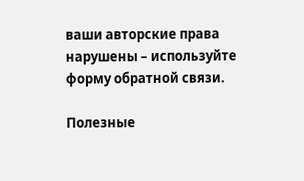ваши авторские права нарушены – используйте форму обратной связи.

Полезные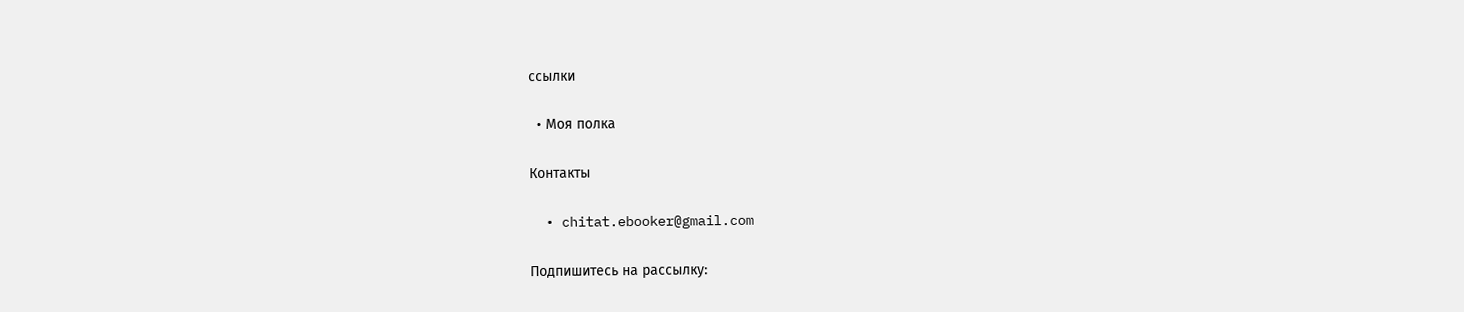ссылки

  • Моя полка

Контакты

  • chitat.ebooker@gmail.com

Подпишитесь на рассылку: